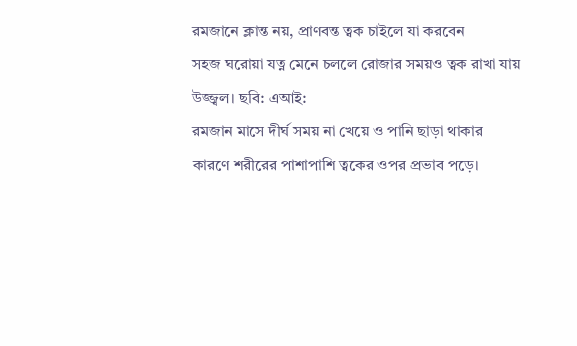রমজানে ক্লান্ত নয়, প্রাণবন্ত ত্বক চাইলে যা করবেন
সহজ ঘরোয়া যত্ন মেনে চললে রোজার সময়ও ত্বক রাখা যায় উজ্জ্বল। ছবি: এআই:
রমজান মাসে দীর্ঘ সময় না খেয়ে ও পানি ছাড়া থাকার কারণে শরীরের পাশাপাশি ত্বকের ওপর প্রভাব পড়ে।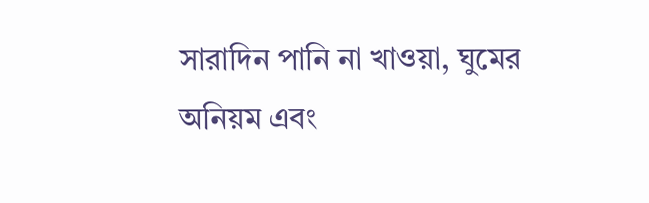সারাদিন পানি না খাওয়া, ঘুমের অনিয়ম এবং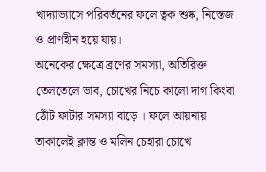খাদ্যাভ্যাসে পরিবর্তনের ফলে ত্বক শুষ্ক, নিস্তেজ ও প্রাণহীন হয়ে যায়।
অনেকের ক্ষেত্রে ব্রণের সমস্যা, অতিরিক্ত তেলতেলে ভাব, চোখের নিচে কালো দাগ কিংবা ঠোঁট ফাটার সমস্যা বাড়ে । ফলে আয়নায় তাকালেই ক্লান্ত ও মলিন চেহারা চোখে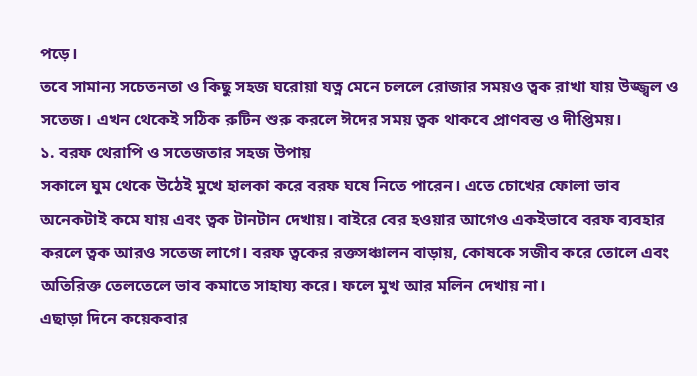পড়ে।
তবে সামান্য সচেতনতা ও কিছু সহজ ঘরোয়া যত্ন মেনে চললে রোজার সময়ও ত্বক রাখা যায় উজ্জ্বল ও সতেজ। এখন থেকেই সঠিক রুটিন শুরু করলে ঈদের সময় ত্বক থাকবে প্রাণবন্ত ও দীপ্তিময়।
১. বরফ থেরাপি ও সতেজতার সহজ উপায়
সকালে ঘুম থেকে উঠেই মুখে হালকা করে বরফ ঘষে নিতে পারেন। এতে চোখের ফোলা ভাব অনেকটাই কমে যায় এবং ত্বক টানটান দেখায়। বাইরে বের হওয়ার আগেও একইভাবে বরফ ব্যবহার করলে ত্বক আরও সতেজ লাগে। বরফ ত্বকের রক্তসঞ্চালন বাড়ায়, কোষকে সজীব করে তোলে এবং অতিরিক্ত তেলতেলে ভাব কমাতে সাহায্য করে। ফলে মুখ আর মলিন দেখায় না।
এছাড়া দিনে কয়েকবার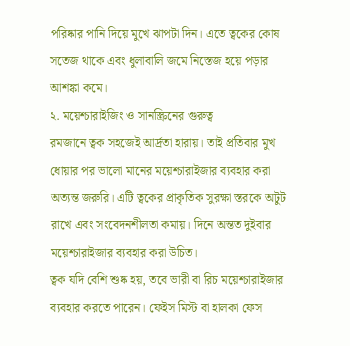পরিষ্কার পানি দিয়ে মুখে ঝাপটা দিন। এতে ত্বকের কোষ সতেজ থাকে এবং ধুলাবালি জমে নিস্তেজ হয়ে পড়ার আশঙ্কা কমে।
২. ময়েশ্চারাইজিং ও সানস্ক্রিনের গুরুত্ব
রমজানে ত্বক সহজেই আর্দ্রতা হারায়। তাই প্রতিবার মুখ ধোয়ার পর ভালো মানের ময়েশ্চারাইজার ব্যবহার করা অত্যন্ত জরুরি। এটি ত্বকের প্রাকৃতিক সুরক্ষা স্তরকে অটুট রাখে এবং সংবেদনশীলতা কমায়। দিনে অন্তত দুইবার ময়েশ্চারাইজার ব্যবহার করা উচিত।
ত্বক যদি বেশি শুষ্ক হয়, তবে ভারী বা রিচ ময়েশ্চারাইজার ব্যবহার করতে পারেন। ফেইস মিস্ট বা হালকা ফেস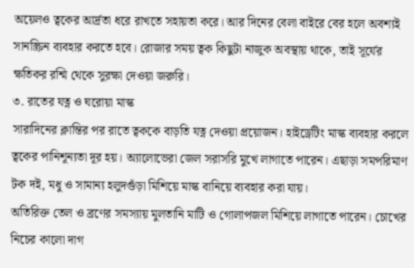অয়েলও ত্বকের আর্দ্রতা ধরে রাখতে সহায়তা করে। আর দিনের বেলা বাইরে বের হলে অবশ্যই সানস্ক্রিন ব্যবহার করতে হবে। রোজার সময় ত্বক কিছুটা নাজুক অবস্থায় থাকে, তাই সূর্যের ক্ষতিকর রশ্মি থেকে সুরক্ষা দেওয়া জরুরি।
৩. রাতের যত্ন ও ঘরোয়া মাস্ক
সারাদিনের ক্লান্তির পর রাতে ত্বককে বাড়তি যত্ন দেওয়া প্রয়োজন। হাইড্রেটিং মাস্ক ব্যবহার করলে ত্বকের পানিশূন্যতা দূর হয়। অ্যালোভেরা জেল সরাসরি মুখে লাগাতে পারেন। এছাড়া সমপরিমাণ টক দই, মধু ও সামান্য হলুদগুঁড়া মিশিয়ে মাস্ক বানিয়ে ব্যবহার করা যায়।
অতিরিক্ত তেল ও ব্রণের সমস্যায় মুলতানি মাটি ও গোলাপজল মিশিয়ে লাগাতে পারেন। চোখের নিচের কালো দাগ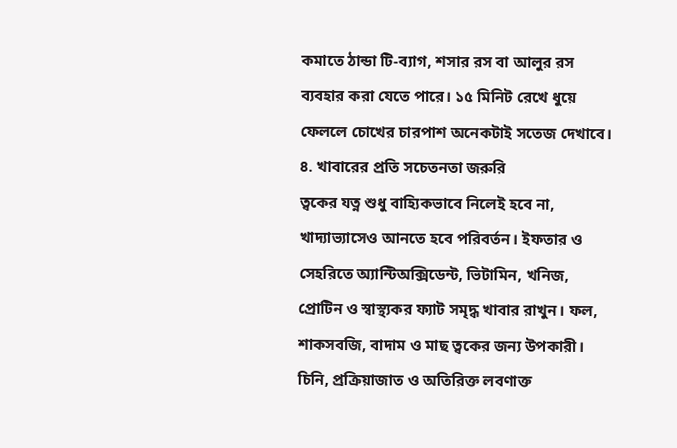কমাতে ঠান্ডা টি-ব্যাগ, শসার রস বা আলুর রস ব্যবহার করা যেতে পারে। ১৫ মিনিট রেখে ধুয়ে ফেললে চোখের চারপাশ অনেকটাই সতেজ দেখাবে।
৪. খাবারের প্রতি সচেতনতা জরুরি
ত্বকের যত্ন শুধু বাহ্যিকভাবে নিলেই হবে না, খাদ্যাভ্যাসেও আনতে হবে পরিবর্তন। ইফতার ও সেহরিতে অ্যান্টিঅক্সিডেন্ট, ভিটামিন, খনিজ, প্রোটিন ও স্বাস্থ্যকর ফ্যাট সমৃদ্ধ খাবার রাখুন। ফল, শাকসবজি, বাদাম ও মাছ ত্বকের জন্য উপকারী।
চিনি, প্রক্রিয়াজাত ও অতিরিক্ত লবণাক্ত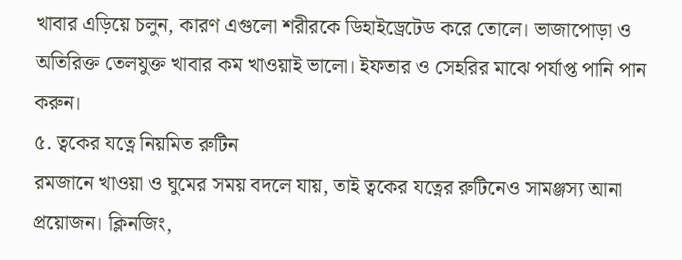খাবার এড়িয়ে চলুন, কারণ এগুলো শরীরকে ডিহাইড্রেটেড করে তোলে। ভাজাপোড়া ও অতিরিক্ত তেলযুক্ত খাবার কম খাওয়াই ভালো। ইফতার ও সেহরির মাঝে পর্যাপ্ত পানি পান করুন।
৫. ত্বকের যত্নে নিয়মিত রুটিন
রমজানে খাওয়া ও ঘুমের সময় বদলে যায়, তাই ত্বকের যত্নের রুটিনেও সামঞ্জস্য আনা প্রয়োজন। ক্লিনজিং,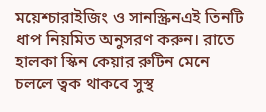ময়েশ্চারাইজিং ও সানস্ক্রিনএই তিনটি ধাপ নিয়মিত অনুসরণ করুন। রাতে হালকা স্কিন কেয়ার রুটিন মেনে চললে ত্বক থাকবে সুস্থ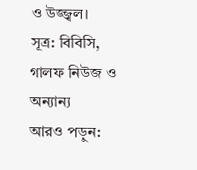ও উজ্জ্বল।
সূত্র: বিবিসি, গালফ নিউজ ও অন্যান্য
আরও পড়ুন: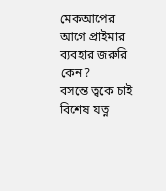মেকআপের আগে প্রাইমার ব্যবহার জরুরি কেন?
বসন্তে ত্বকে চাই বিশেষ যত্ন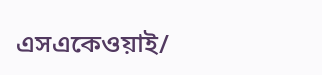এসএকেওয়াই/